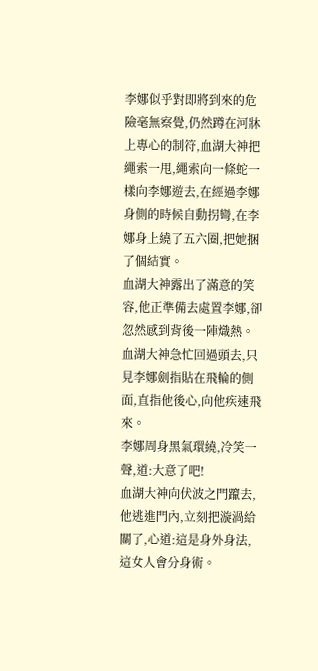李娜似乎對即將到來的危險毫無察覺,仍然蹲在河牀上專心的制符,血湖大神把繩索一甩,繩索向一條蛇一樣向李娜遊去,在經過李娜身側的時候自動拐彎,在李娜身上繞了五六圈,把她捆了個結實。
血湖大神露出了滿意的笑容,他正準備去處置李娜,卻忽然感到背後一陣熾熱。
血湖大神急忙回過頭去,只見李娜劍指貼在飛輪的側面,直指他後心,向他疾速飛來。
李娜周身黑氣環繞,冷笑一聲,道:大意了吧!
血湖大神向伏波之門躥去,他逃進門內,立刻把漩渦給關了,心道:這是身外身法,這女人會分身術。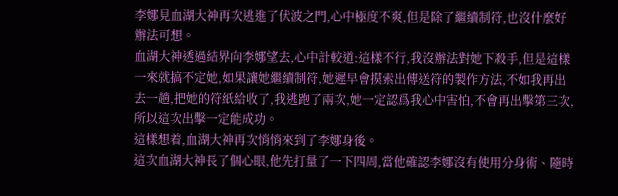李娜見血湖大神再次逃進了伏波之門,心中極度不爽,但是除了繼續制符,也沒什麼好辦法可想。
血湖大神透過結界向李娜望去,心中計較道:這樣不行,我沒辦法對她下殺手,但是這樣一來就搞不定她,如果讓她繼續制符,她遲早會摸索出傳送符的製作方法,不如我再出去一趟,把她的符紙給收了,我逃跑了兩次,她一定認爲我心中害怕,不會再出擊第三次,所以這次出擊一定能成功。
這樣想着,血湖大神再次悄悄來到了李娜身後。
這次血湖大神長了個心眼,他先打量了一下四周,當他確認李娜沒有使用分身術、隨時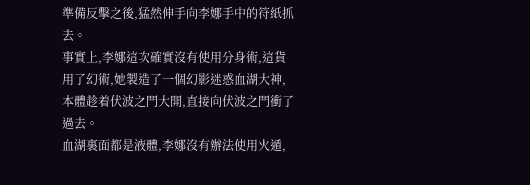準備反擊之後,猛然伸手向李娜手中的符紙抓去。
事實上,李娜這次確實沒有使用分身術,這貨用了幻術,她製造了一個幻影迷惑血湖大神,本體趁着伏波之門大開,直接向伏波之門衝了過去。
血湖裏面都是液體,李娜沒有辦法使用火遁,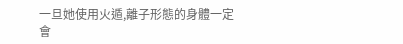一旦她使用火遁,離子形態的身體一定會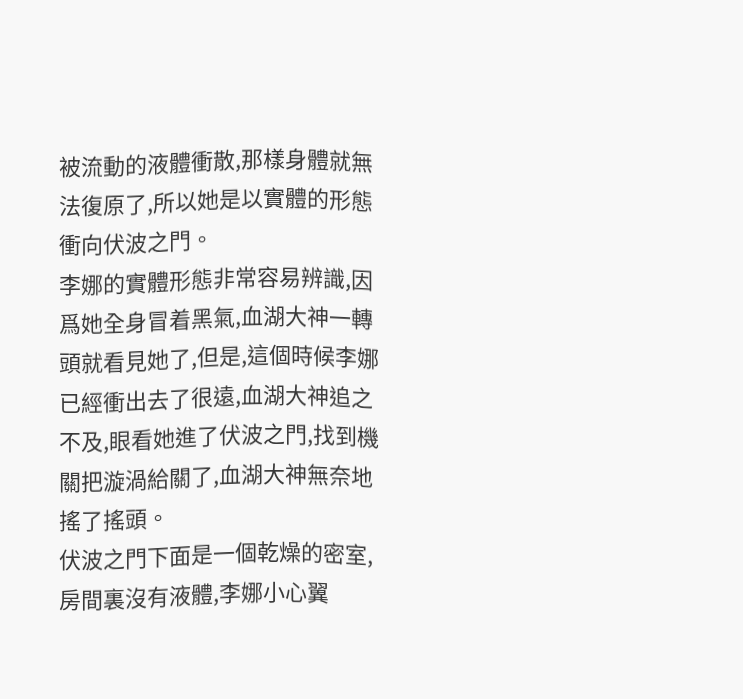被流動的液體衝散,那樣身體就無法復原了,所以她是以實體的形態衝向伏波之門。
李娜的實體形態非常容易辨識,因爲她全身冒着黑氣,血湖大神一轉頭就看見她了,但是,這個時候李娜已經衝出去了很遠,血湖大神追之不及,眼看她進了伏波之門,找到機關把漩渦給關了,血湖大神無奈地搖了搖頭。
伏波之門下面是一個乾燥的密室,房間裏沒有液體,李娜小心翼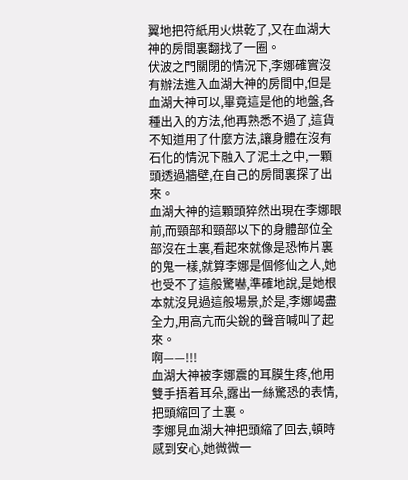翼地把符紙用火烘乾了,又在血湖大神的房間裏翻找了一圈。
伏波之門關閉的情況下,李娜確實沒有辦法進入血湖大神的房間中,但是血湖大神可以,畢竟這是他的地盤,各種出入的方法,他再熟悉不過了,這貨不知道用了什麼方法,讓身體在沒有石化的情況下融入了泥土之中,一顆頭透過牆壁,在自己的房間裏探了出來。
血湖大神的這顆頭猝然出現在李娜眼前,而頸部和頸部以下的身體部位全部沒在土裏,看起來就像是恐怖片裏的鬼一樣,就算李娜是個修仙之人,她也受不了這般驚嚇,準確地說,是她根本就沒見過這般場景,於是,李娜竭盡全力,用高亢而尖銳的聲音喊叫了起來。
啊——!!!
血湖大神被李娜震的耳膜生疼,他用雙手捂着耳朵,露出一絲驚恐的表情,把頭縮回了土裏。
李娜見血湖大神把頭縮了回去,頓時感到安心,她微微一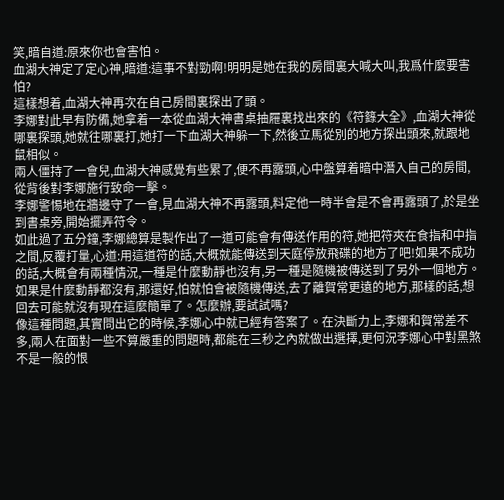笑,暗自道:原來你也會害怕。
血湖大神定了定心神,暗道:這事不對勁啊!明明是她在我的房間裏大喊大叫,我爲什麼要害怕?
這樣想着,血湖大神再次在自己房間裏探出了頭。
李娜對此早有防備,她拿着一本從血湖大神書桌抽屜裏找出來的《符籙大全》,血湖大神從哪裏探頭,她就往哪裏打,她打一下血湖大神躲一下,然後立馬從別的地方探出頭來,就跟地鼠相似。
兩人僵持了一會兒,血湖大神感覺有些累了,便不再露頭,心中盤算着暗中潛入自己的房間,從背後對李娜施行致命一擊。
李娜警惕地在牆邊守了一會,見血湖大神不再露頭,料定他一時半會是不會再露頭了,於是坐到書桌旁,開始擺弄符令。
如此過了五分鐘,李娜總算是製作出了一道可能會有傳送作用的符,她把符夾在食指和中指之間,反覆打量,心道:用這道符的話,大概就能傳送到天庭停放飛碟的地方了吧!如果不成功的話,大概會有兩種情況,一種是什麼動靜也沒有,另一種是隨機被傳送到了另外一個地方。
如果是什麼動靜都沒有,那還好,怕就怕會被隨機傳送,去了離賀常更遠的地方,那樣的話,想回去可能就沒有現在這麼簡單了。怎麼辦,要試試嗎?
像這種問題,其實問出它的時候,李娜心中就已經有答案了。在決斷力上,李娜和賀常差不多,兩人在面對一些不算嚴重的問題時,都能在三秒之內就做出選擇,更何況李娜心中對黑煞不是一般的恨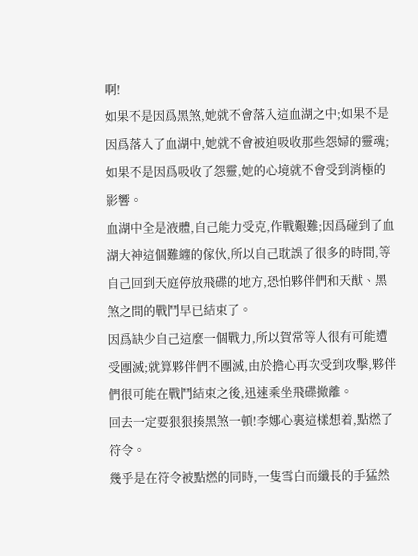啊!
如果不是因爲黑煞,她就不會落入這血湖之中;如果不是因爲落入了血湖中,她就不會被迫吸收那些怨婦的靈魂;如果不是因爲吸收了怨靈,她的心境就不會受到消極的影響。
血湖中全是液體,自己能力受克,作戰艱難;因爲碰到了血湖大神這個難纏的傢伙,所以自己耽誤了很多的時間,等自己回到天庭停放飛碟的地方,恐怕夥伴們和天猷、黑煞之間的戰鬥早已結束了。
因爲缺少自己這麼一個戰力,所以賀常等人很有可能遭受團滅;就算夥伴們不團滅,由於擔心再次受到攻擊,夥伴們很可能在戰鬥結束之後,迅速乘坐飛碟撤離。
回去一定要狠狠揍黑煞一頓!李娜心裏這樣想着,點燃了符令。
幾乎是在符令被點燃的同時,一隻雪白而纖長的手猛然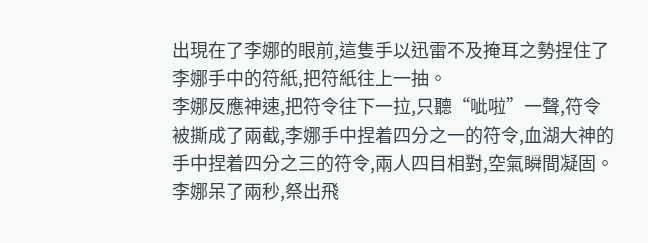出現在了李娜的眼前,這隻手以迅雷不及掩耳之勢捏住了李娜手中的符紙,把符紙往上一抽。
李娜反應神速,把符令往下一拉,只聽“呲啦”一聲,符令被撕成了兩截,李娜手中捏着四分之一的符令,血湖大神的手中捏着四分之三的符令,兩人四目相對,空氣瞬間凝固。
李娜呆了兩秒,祭出飛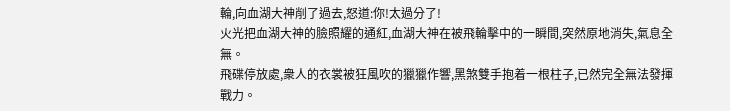輪,向血湖大神削了過去,怒道:你!太過分了!
火光把血湖大神的臉照耀的通紅,血湖大神在被飛輪擊中的一瞬間,突然原地消失,氣息全無。
飛碟停放處,衆人的衣裳被狂風吹的獵獵作響,黑煞雙手抱着一根柱子,已然完全無法發揮戰力。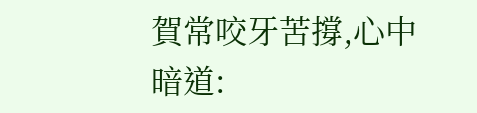賀常咬牙苦撐,心中暗道: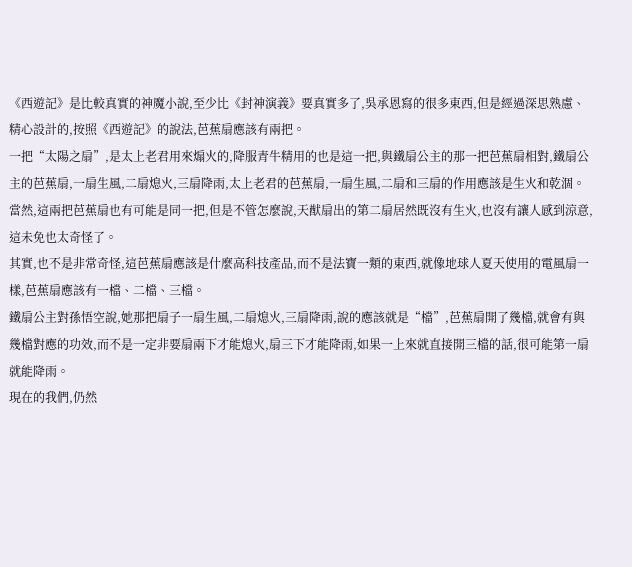《西遊記》是比較真實的神魔小說,至少比《封神演義》要真實多了,吳承恩寫的很多東西,但是經過深思熟慮、精心設計的,按照《西遊記》的說法,芭蕉扇應該有兩把。
一把“太陽之扇”,是太上老君用來煽火的,降服青牛精用的也是這一把,與鐵扇公主的那一把芭蕉扇相對,鐵扇公主的芭蕉扇,一扇生風,二扇熄火,三扇降雨,太上老君的芭蕉扇,一扇生風,二扇和三扇的作用應該是生火和乾涸。
當然,這兩把芭蕉扇也有可能是同一把,但是不管怎麼說,天猷扇出的第二扇居然既沒有生火,也沒有讓人感到涼意,這未免也太奇怪了。
其實,也不是非常奇怪,這芭蕉扇應該是什麼高科技產品,而不是法寶一類的東西,就像地球人夏天使用的電風扇一樣,芭蕉扇應該有一檔、二檔、三檔。
鐵扇公主對孫悟空說,她那把扇子一扇生風,二扇熄火,三扇降雨,說的應該就是“檔”,芭蕉扇開了幾檔,就會有與幾檔對應的功效,而不是一定非要扇兩下才能熄火,扇三下才能降雨,如果一上來就直接開三檔的話,很可能第一扇就能降雨。
現在的我們,仍然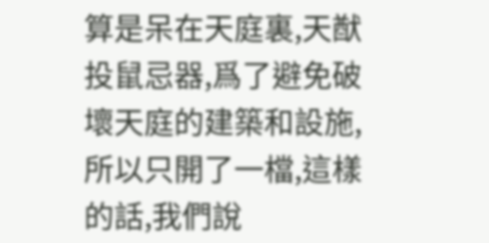算是呆在天庭裏,天猷投鼠忌器,爲了避免破壞天庭的建築和設施,所以只開了一檔,這樣的話,我們說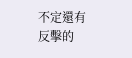不定還有反擊的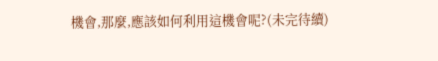機會,那麼,應該如何利用這機會呢?(未完待續)